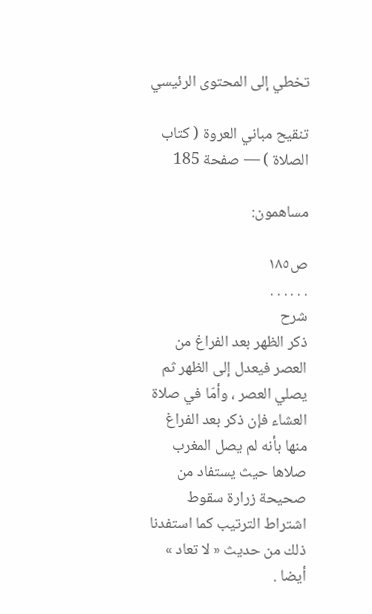تخطي إلى المحتوى الرئيسي

تنقيح مباني العروة ( كتاب الصلاة ) — صفحة 185

مساهمون:

ص١٨٥
. . . . . .
شرح
ذكر الظهر بعد الفراغ من العصر فيعدل إلى الظهر ثم يصلي العصر ، وأمّا في صلاة العشاء فإن ذكر بعد الفراغ منها بأنه لم يصل المغرب صلاها حيث يستفاد من صحيحة زرارة سقوط اشتراط الترتيب كما استفدنا ذلك من حديث « لا تعاد » أيضا .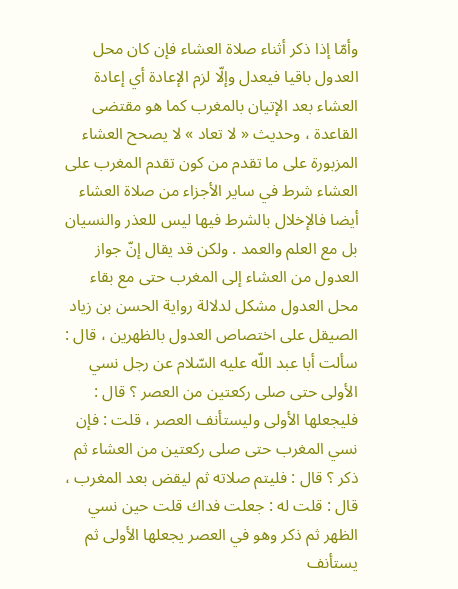وأمّا إذا ذكر أثناء صلاة العشاء فإن كان محل العدول باقيا فيعدل وإلّا لزم الإعادة أي إعادة العشاء بعد الإتيان بالمغرب كما هو مقتضى القاعدة ، وحديث « لا تعاد » لا يصحح العشاء المزبورة على ما تقدم من كون تقدم المغرب على العشاء شرط في ساير الأجزاء من صلاة العشاء أيضا فالإخلال بالشرط فيها ليس للعذر والنسيان بل مع العلم والعمد . ولكن قد يقال إنّ جواز العدول من العشاء إلى المغرب حتى مع بقاء محل العدول مشكل لدلالة رواية الحسن بن زياد الصيقل على اختصاص العدول بالظهرين ، قال : سألت أبا عبد اللّه عليه السّلام عن رجل نسي الأولى حتى صلى ركعتين من العصر ؟ قال : فليجعلها الأولى وليستأنف العصر ، قلت : فإن نسي المغرب حتى صلى ركعتين من العشاء ثم ذكر ؟ قال : فليتم صلاته ثم ليقض بعد المغرب ، قال : قلت له : جعلت فداك قلت حين نسي الظهر ثم ذكر وهو في العصر يجعلها الأولى ثم يستأنف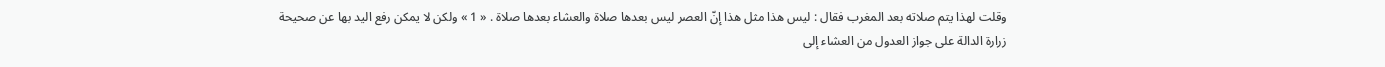وقلت لهذا يتم صلاته بعد المغرب فقال : ليس هذا مثل هذا إنّ العصر ليس بعدها صلاة والعشاء بعدها صلاة . « 1 » ولكن لا يمكن رفع اليد بها عن صحيحة زرارة الدالة على جواز العدول من العشاء إلى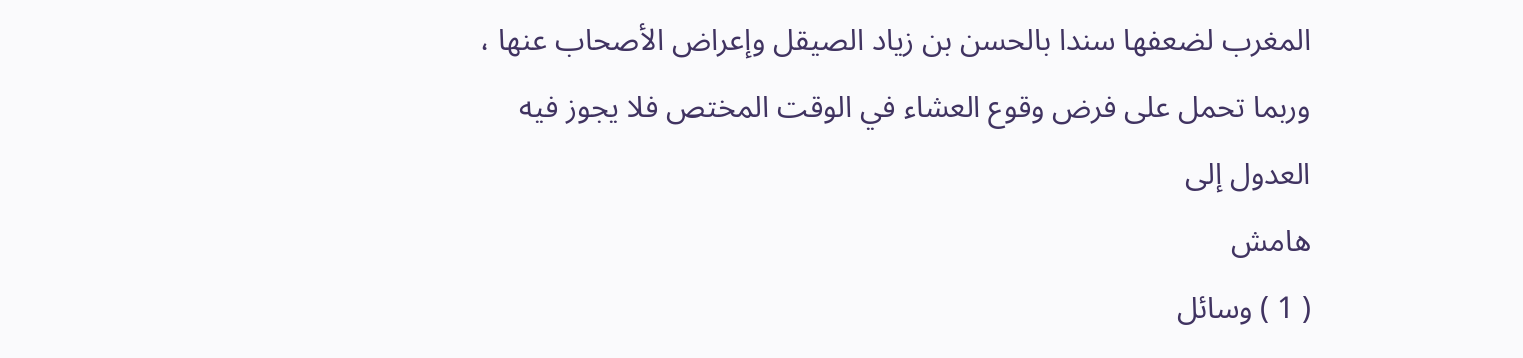المغرب لضعفها سندا بالحسن بن زياد الصيقل وإعراض الأصحاب عنها ، وربما تحمل على فرض وقوع العشاء في الوقت المختص فلا يجوز فيه العدول إلى
هامش
( 1 ) وسائل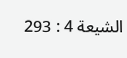الشيعة 4 : 293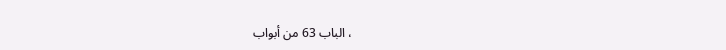، الباب 63 من أبواب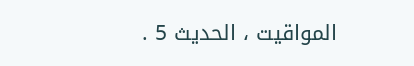المواقيت ، الحديث 5 .